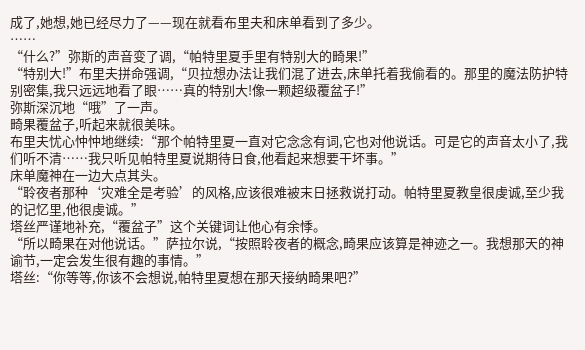成了,她想,她已经尽力了——现在就看布里夫和床单看到了多少。
……
“什么?”弥斯的声音变了调,“帕特里夏手里有特别大的畸果!”
“特别大!”布里夫拼命强调,“贝拉想办法让我们混了进去,床单托着我偷看的。那里的魔法防护特别密集,我只远远地看了眼……真的特别大!像一颗超级覆盆子!”
弥斯深沉地“哦”了一声。
畸果覆盆子,听起来就很美味。
布里夫忧心忡忡地继续:“那个帕特里夏一直对它念念有词,它也对他说话。可是它的声音太小了,我们听不清……我只听见帕特里夏说期待日食,他看起来想要干坏事。”
床单魔神在一边大点其头。
“聆夜者那种‘灾难全是考验’的风格,应该很难被末日拯救说打动。帕特里夏教皇很虔诚,至少我的记忆里,他很虔诚。”
塔丝严谨地补充,“覆盆子”这个关键词让他心有余悸。
“所以畸果在对他说话。”萨拉尔说,“按照聆夜者的概念,畸果应该算是神迹之一。我想那天的神谕节,一定会发生很有趣的事情。”
塔丝:“你等等,你该不会想说,帕特里夏想在那天接纳畸果吧?”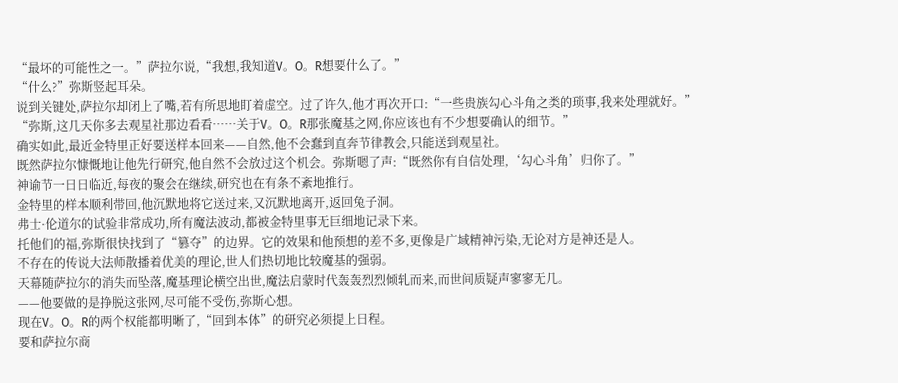“最坏的可能性之一。”萨拉尔说,“我想,我知道V。O。R想要什么了。”
“什么?”弥斯竖起耳朵。
说到关键处,萨拉尔却闭上了嘴,若有所思地盯着虚空。过了许久,他才再次开口:“一些贵族勾心斗角之类的琐事,我来处理就好。”
“弥斯,这几天你多去观星社那边看看……关于V。O。R那张魔基之网,你应该也有不少想要确认的细节。”
确实如此,最近金特里正好要送样本回来——自然,他不会蠢到直奔节律教会,只能送到观星社。
既然萨拉尔慷慨地让他先行研究,他自然不会放过这个机会。弥斯嗯了声:“既然你有自信处理,‘勾心斗角’归你了。”
神谕节一日日临近,每夜的聚会在继续,研究也在有条不紊地推行。
金特里的样本顺利带回,他沉默地将它送过来,又沉默地离开,返回兔子洞。
弗士·伦道尔的试验非常成功,所有魔法波动,都被金特里事无巨细地记录下来。
托他们的福,弥斯很快找到了“篡夺”的边界。它的效果和他预想的差不多,更像是广域精神污染,无论对方是神还是人。
不存在的传说大法师散播着优美的理论,世人们热切地比较魔基的强弱。
天幕随萨拉尔的消失而坠落,魔基理论横空出世,魔法启蒙时代轰轰烈烈倾轧而来,而世间质疑声寥寥无几。
——他要做的是挣脱这张网,尽可能不受伤,弥斯心想。
现在V。O。R的两个权能都明晰了,“回到本体”的研究必须提上日程。
要和萨拉尔商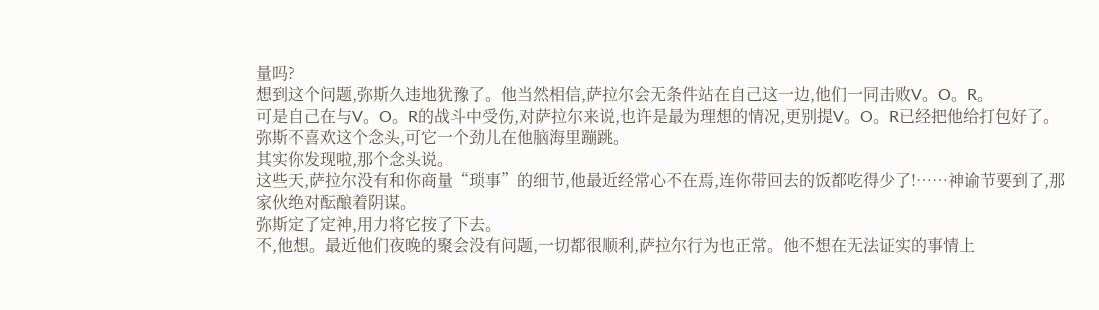量吗?
想到这个问题,弥斯久违地犹豫了。他当然相信,萨拉尔会无条件站在自己这一边,他们一同击败V。O。R。
可是自己在与V。O。R的战斗中受伤,对萨拉尔来说,也许是最为理想的情况,更别提V。O。R已经把他给打包好了。
弥斯不喜欢这个念头,可它一个劲儿在他脑海里蹦跳。
其实你发现啦,那个念头说。
这些天,萨拉尔没有和你商量“琐事”的细节,他最近经常心不在焉,连你带回去的饭都吃得少了!……神谕节要到了,那家伙绝对酝酿着阴谋。
弥斯定了定神,用力将它按了下去。
不,他想。最近他们夜晚的聚会没有问题,一切都很顺利,萨拉尔行为也正常。他不想在无法证实的事情上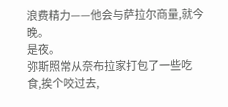浪费精力——他会与萨拉尔商量,就今晚。
是夜。
弥斯照常从奈布拉家打包了一些吃食,挨个咬过去,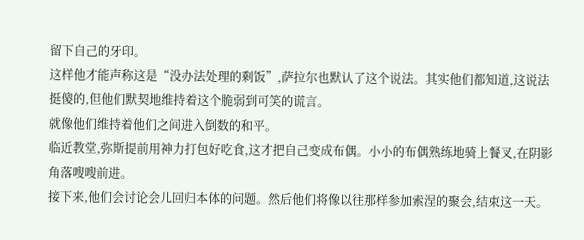留下自己的牙印。
这样他才能声称这是“没办法处理的剩饭”,萨拉尔也默认了这个说法。其实他们都知道,这说法挺傻的,但他们默契地维持着这个脆弱到可笑的谎言。
就像他们维持着他们之间进入倒数的和平。
临近教堂,弥斯提前用神力打包好吃食,这才把自己变成布偶。小小的布偶熟练地骑上餐叉,在阴影角落嗖嗖前进。
接下来,他们会讨论会儿回归本体的问题。然后他们将像以往那样参加索涅的聚会,结束这一天。